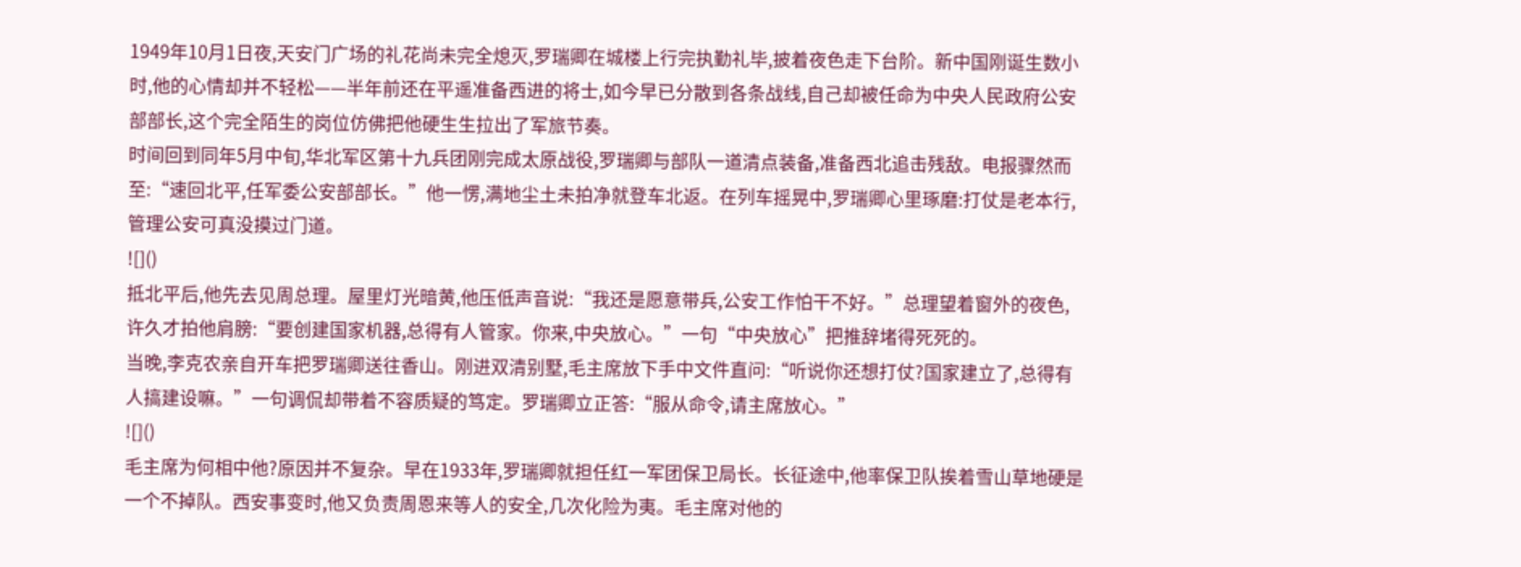1949年10月1日夜,天安门广场的礼花尚未完全熄灭,罗瑞卿在城楼上行完执勤礼毕,披着夜色走下台阶。新中国刚诞生数小时,他的心情却并不轻松——半年前还在平遥准备西进的将士,如今早已分散到各条战线,自己却被任命为中央人民政府公安部部长,这个完全陌生的岗位仿佛把他硬生生拉出了军旅节奏。
时间回到同年5月中旬,华北军区第十九兵团刚完成太原战役,罗瑞卿与部队一道清点装备,准备西北追击残敌。电报骤然而至:“速回北平,任军委公安部部长。”他一愣,满地尘土未拍净就登车北返。在列车摇晃中,罗瑞卿心里琢磨:打仗是老本行,管理公安可真没摸过门道。
![]()
抵北平后,他先去见周总理。屋里灯光暗黄,他压低声音说:“我还是愿意带兵,公安工作怕干不好。”总理望着窗外的夜色,许久才拍他肩膀:“要创建国家机器,总得有人管家。你来,中央放心。”一句“中央放心”把推辞堵得死死的。
当晚,李克农亲自开车把罗瑞卿送往香山。刚进双清别墅,毛主席放下手中文件直问:“听说你还想打仗?国家建立了,总得有人搞建设嘛。”一句调侃却带着不容质疑的笃定。罗瑞卿立正答:“服从命令,请主席放心。”
![]()
毛主席为何相中他?原因并不复杂。早在1933年,罗瑞卿就担任红一军团保卫局长。长征途中,他率保卫队挨着雪山草地硬是一个不掉队。西安事变时,他又负责周恩来等人的安全,几次化险为夷。毛主席对他的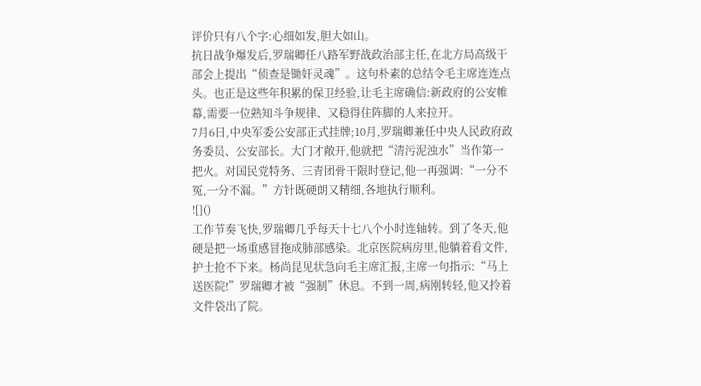评价只有八个字:心细如发,胆大如山。
抗日战争爆发后,罗瑞卿任八路军野战政治部主任,在北方局高级干部会上提出“侦查是锄奸灵魂”。这句朴素的总结令毛主席连连点头。也正是这些年积累的保卫经验,让毛主席确信:新政府的公安帷幕,需要一位熟知斗争规律、又稳得住阵脚的人来拉开。
7月6日,中央军委公安部正式挂牌;10月,罗瑞卿兼任中央人民政府政务委员、公安部长。大门才敞开,他就把“清污泥浊水”当作第一把火。对国民党特务、三青团骨干限时登记,他一再强调:“一分不冤,一分不漏。”方针既硬朗又精细,各地执行顺利。
![]()
工作节奏飞快,罗瑞卿几乎每天十七八个小时连轴转。到了冬天,他硬是把一场重感冒拖成肺部感染。北京医院病房里,他躺着看文件,护士抢不下来。杨尚昆见状急向毛主席汇报,主席一句指示:“马上送医院!”罗瑞卿才被“强制”休息。不到一周,病刚转轻,他又拎着文件袋出了院。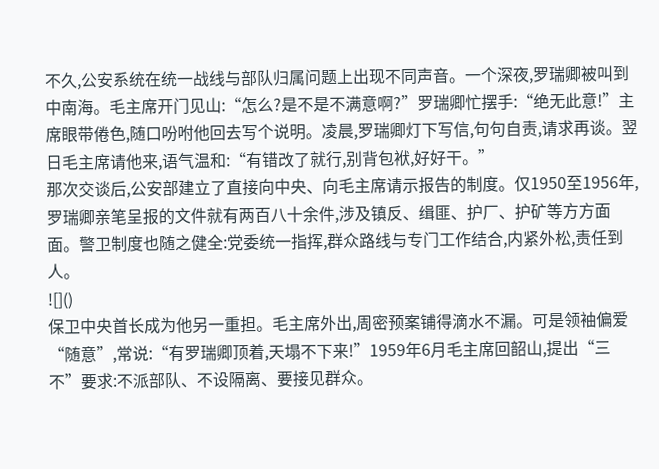不久,公安系统在统一战线与部队归属问题上出现不同声音。一个深夜,罗瑞卿被叫到中南海。毛主席开门见山:“怎么?是不是不满意啊?”罗瑞卿忙摆手:“绝无此意!”主席眼带倦色,随口吩咐他回去写个说明。凌晨,罗瑞卿灯下写信,句句自责,请求再谈。翌日毛主席请他来,语气温和:“有错改了就行,别背包袱,好好干。”
那次交谈后,公安部建立了直接向中央、向毛主席请示报告的制度。仅1950至1956年,罗瑞卿亲笔呈报的文件就有两百八十余件,涉及镇反、缉匪、护厂、护矿等方方面面。警卫制度也随之健全:党委统一指挥,群众路线与专门工作结合,内紧外松,责任到人。
![]()
保卫中央首长成为他另一重担。毛主席外出,周密预案铺得滴水不漏。可是领袖偏爱“随意”,常说:“有罗瑞卿顶着,天塌不下来!”1959年6月毛主席回韶山,提出“三不”要求:不派部队、不设隔离、要接见群众。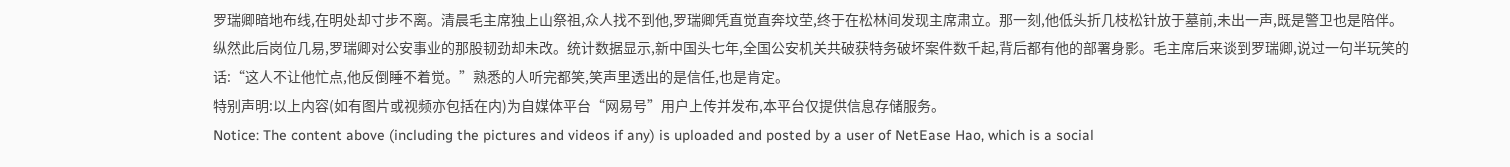罗瑞卿暗地布线,在明处却寸步不离。清晨毛主席独上山祭祖,众人找不到他,罗瑞卿凭直觉直奔坟茔,终于在松林间发现主席肃立。那一刻,他低头折几枝松针放于墓前,未出一声,既是警卫也是陪伴。
纵然此后岗位几易,罗瑞卿对公安事业的那股韧劲却未改。统计数据显示,新中国头七年,全国公安机关共破获特务破坏案件数千起,背后都有他的部署身影。毛主席后来谈到罗瑞卿,说过一句半玩笑的话:“这人不让他忙点,他反倒睡不着觉。”熟悉的人听完都笑,笑声里透出的是信任,也是肯定。
特别声明:以上内容(如有图片或视频亦包括在内)为自媒体平台“网易号”用户上传并发布,本平台仅提供信息存储服务。
Notice: The content above (including the pictures and videos if any) is uploaded and posted by a user of NetEase Hao, which is a social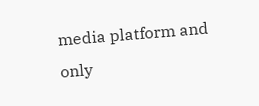media platform and only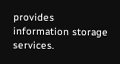provides information storage services.